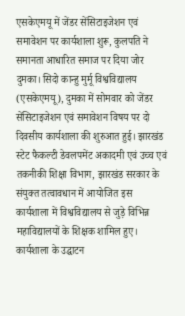एसकेएमयू में जेंडर सेंसिटाइजेशन एवं समावेशन पर कार्यशाला शुरू, कुलपति ने समानता आधारित समाज पर दिया जोर
दुमका। सिदो कान्हु मुर्मू विश्वविद्यालय (एसकेएमयू), दुमका में सोमवार को जेंडर सेंसिटाइजेशन एवं समावेशन विषय पर दो दिवसीय कार्यशाला की शुरुआत हुई। झारखंड स्टेट फैकल्टी डेवलपमेंट अकादमी एवं उच्च एवं तकनीकी शिक्षा विभाग, झारखंड सरकार के संयुक्त तत्वावधान में आयोजित इस कार्यशाला में विश्वविद्यालय से जुड़े विभिन्न महाविद्यालयों के शिक्षक शामिल हुए। कार्यशाला के उद्घाटन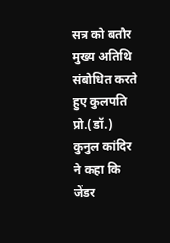सत्र को बतौर मुख्य अतिथि संबोधित करते हुए कुलपति प्रो.(डॉ.) कुनुल कांदिर ने कहा कि जेंडर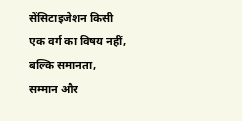सेंसिटाइजेशन किसी एक वर्ग का विषय नहीं, बल्कि समानता, सम्मान और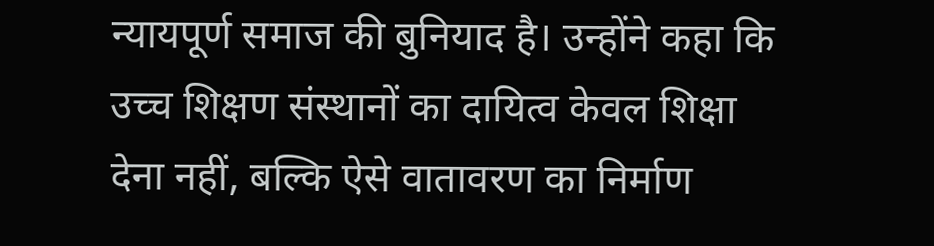न्यायपूर्ण समाज की बुनियाद है। उन्होंने कहा कि उच्च शिक्षण संस्थानों का दायित्व केवल शिक्षा देना नहीं, बल्कि ऐसे वातावरण का निर्माण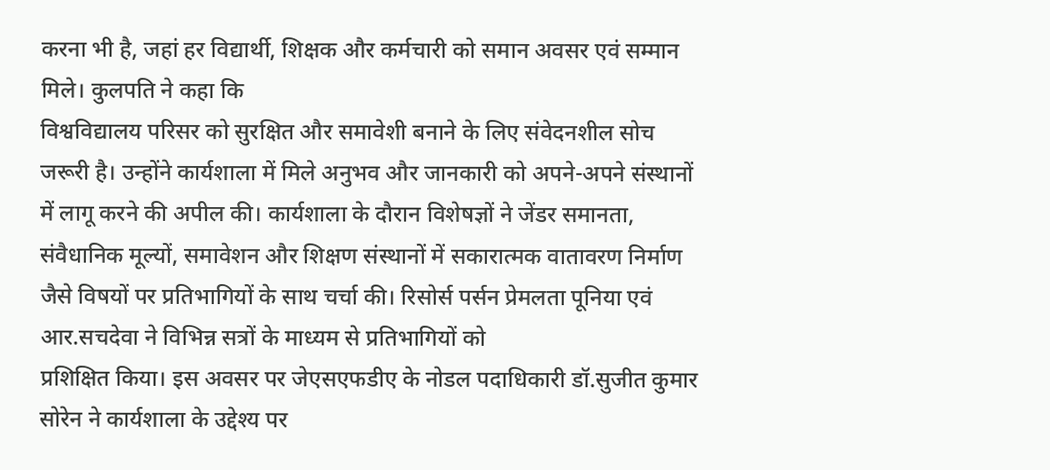करना भी है, जहां हर विद्यार्थी, शिक्षक और कर्मचारी को समान अवसर एवं सम्मान मिले। कुलपति ने कहा कि
विश्वविद्यालय परिसर को सुरक्षित और समावेशी बनाने के लिए संवेदनशील सोच जरूरी है। उन्होंने कार्यशाला में मिले अनुभव और जानकारी को अपने-अपने संस्थानों में लागू करने की अपील की। कार्यशाला के दौरान विशेषज्ञों ने जेंडर समानता, संवैधानिक मूल्यों, समावेशन और शिक्षण संस्थानों में सकारात्मक वातावरण निर्माण जैसे विषयों पर प्रतिभागियों के साथ चर्चा की। रिसोर्स पर्सन प्रेमलता पूनिया एवं आर.सचदेवा ने विभिन्न सत्रों के माध्यम से प्रतिभागियों को
प्रशिक्षित किया। इस अवसर पर जेएसएफडीए के नोडल पदाधिकारी डॉ.सुजीत कुमार सोरेन ने कार्यशाला के उद्देश्य पर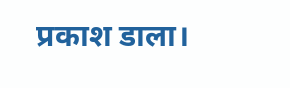प्रकाश डाला।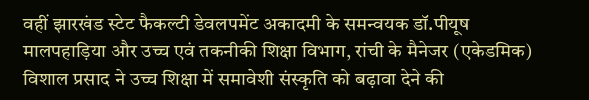वहीं झारखंड स्टेट फैकल्टी डेवलपमेंट अकादमी के समन्वयक डॉ.पीयूष मालपहाड़िया और उच्च एवं तकनीकी शिक्षा विभाग, रांची के मैनेजर (एकेडमिक) विशाल प्रसाद ने उच्च शिक्षा में समावेशी संस्कृति को बढ़ावा देने की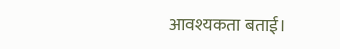आवश्यकता बताई।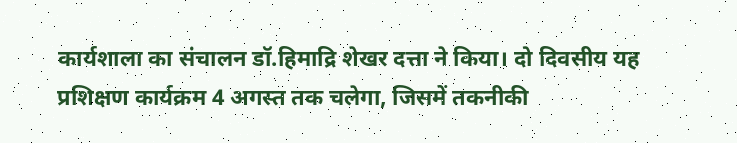कार्यशाला का संचालन डॉ.हिमाद्रि शेखर दत्ता ने किया। दो दिवसीय यह प्रशिक्षण कार्यक्रम 4 अगस्त तक चलेगा, जिसमें तकनीकी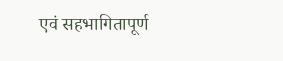एवं सहभागितापूर्ण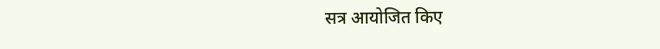सत्र आयोजित किए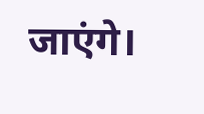जाएंगे।